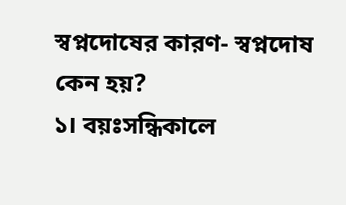স্বপ্নদোষের কারণ- স্বপ্নদোষ কেন হয়?
১। বয়ঃসন্ধিকালে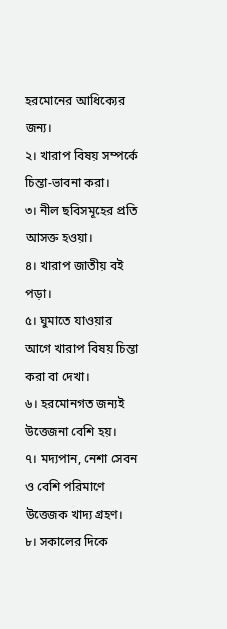হরমোনের আধিক্যের জন্য।
২। খারাপ বিষয় সম্পর্কে চিন্তা-ভাবনা করা।
৩। নীল ছবিসমূহের প্রতি আসক্ত হওয়া।
৪। খারাপ জাতীয় বই পড়া।
৫। ঘুমাতে যাওয়ার আগে খারাপ বিষয় চিন্তা করা বা দেখা।
৬। হরমোনগত জন্যই উত্তেজনা বেশি হয়।
৭। মদ্যপান, নেশা সেবন ও বেশি পরিমাণে উত্তেজক খাদ্য গ্রহণ।
৮। সকালের দিকে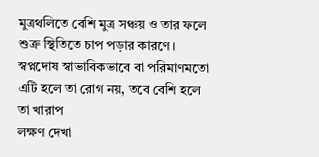মুত্রথলিতে বেশি মুত্র সঞ্চয় ও তার ফলে শুক্র স্থিতিতে চাপ পড়ার কারণে।
স্বপ্নদোষ স্বাভাবিকভাবে বা পরিমাণমতো এটি হলে তা রোগ নয়, তবে বেশি হলে তা খারাপ
লক্ষণ দেখা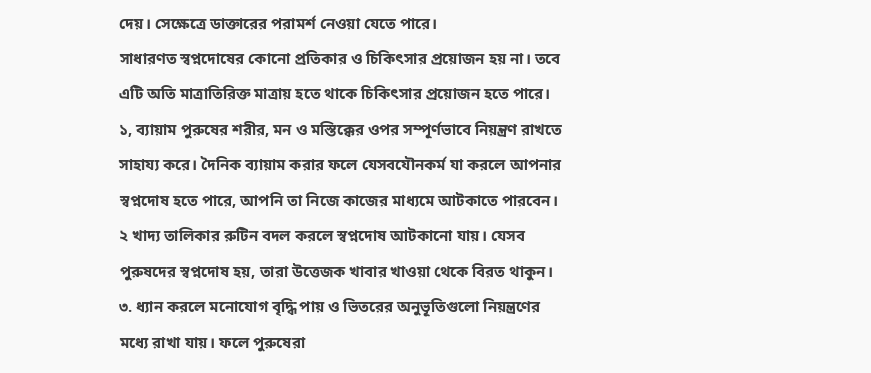দেয়। সেক্ষেত্রে ডাক্তারের পরামর্শ নেওয়া যেতে পারে।
সাধারণত স্বপ্নদোষের কোনো প্রতিকার ও চিকিৎসার প্রয়োজন হয় না। তবে এটি অতি মাত্রাতিরিক্ত মাত্রায় হতে থাকে চিকিৎসার প্রয়োজন হতে পারে।
১, ব্যায়াম পুরুষের শরীর, মন ও মস্তিক্কের ওপর সম্পূর্ণভাবে নিয়ন্ত্রণ রাখতে সাহায্য করে। দৈনিক ব্যায়াম করার ফলে যেসবযৌনকর্ম যা করলে আপনার স্বপ্নদোষ হতে পারে, আপনি তা নিজে কাজের মাধ্যমে আটকাতে পারবেন।
২ খাদ্য তালিকার রুটিন বদল করলে স্বপ্নদোষ আটকানো যায়। যেসব পুরুষদের স্বপ্নদোষ হয়, তারা উত্তেজক খাবার খাওয়া থেকে বিরত থাকুন।
৩. ধ্যান করলে মনোযোগ বৃদ্ধি পায় ও ভিতরের অনুভূতিগুলো নিয়ন্ত্রণের মধ্যে রাখা যায়। ফলে পুরুষেরা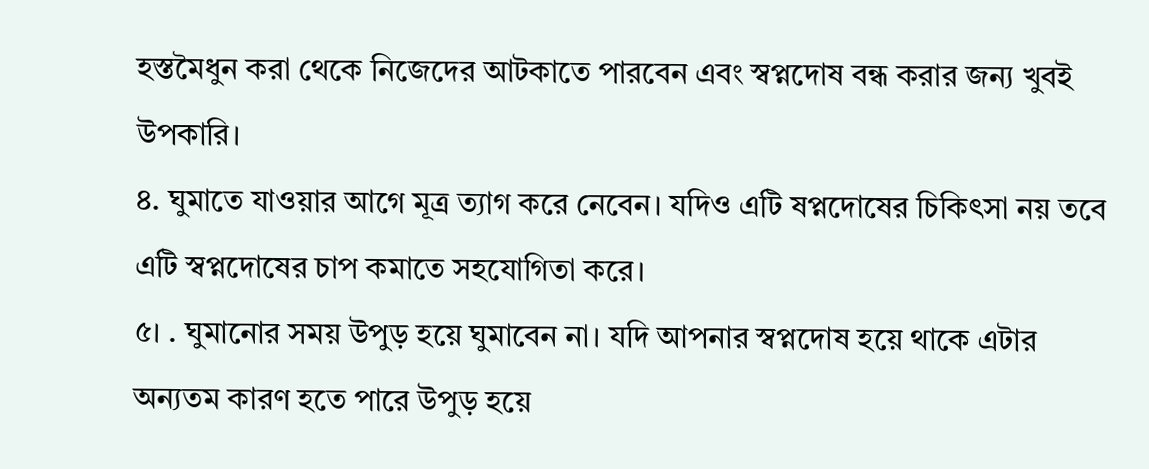হস্তমৈধুন করা থেকে নিজেদের আটকাতে পারবেন এবং স্বপ্নদোষ বন্ধ করার জন্য খুবই উপকারি।
৪. ঘুমাতে যাওয়ার আগে মূত্র ত্যাগ করে নেবেন। যদিও এটি ষপ্নদোষের চিকিৎসা নয় তবে এটি স্বপ্নদোষের চাপ কমাতে সহযোগিতা করে।
৫। . ঘুমানোর সময় উপুড় হয়ে ঘুমাবেন না। যদি আপনার স্বপ্নদোষ হয়ে থাকে এটার অন্যতম কারণ হতে পারে উপুড় হয়ে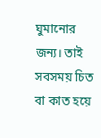ঘুমানোর জন্য। তাই সবসময় চিত বা কাত হয়ে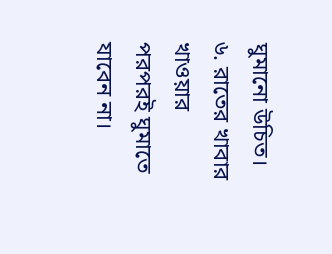ঘুমানো উচিত।
৬. রাতের খাবার খাওয়ার পরপরই ঘুমাতে যাবেন না।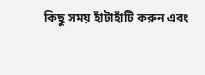কিছু সময় হাঁটাহাঁটি করুন এবং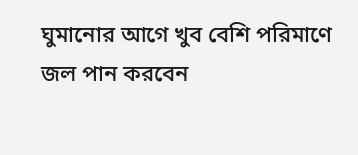ঘুমানোর আগে খুব বেশি পরিমাণে জল পান করবেন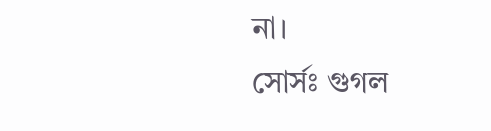না।
সোর্সঃ গুগল